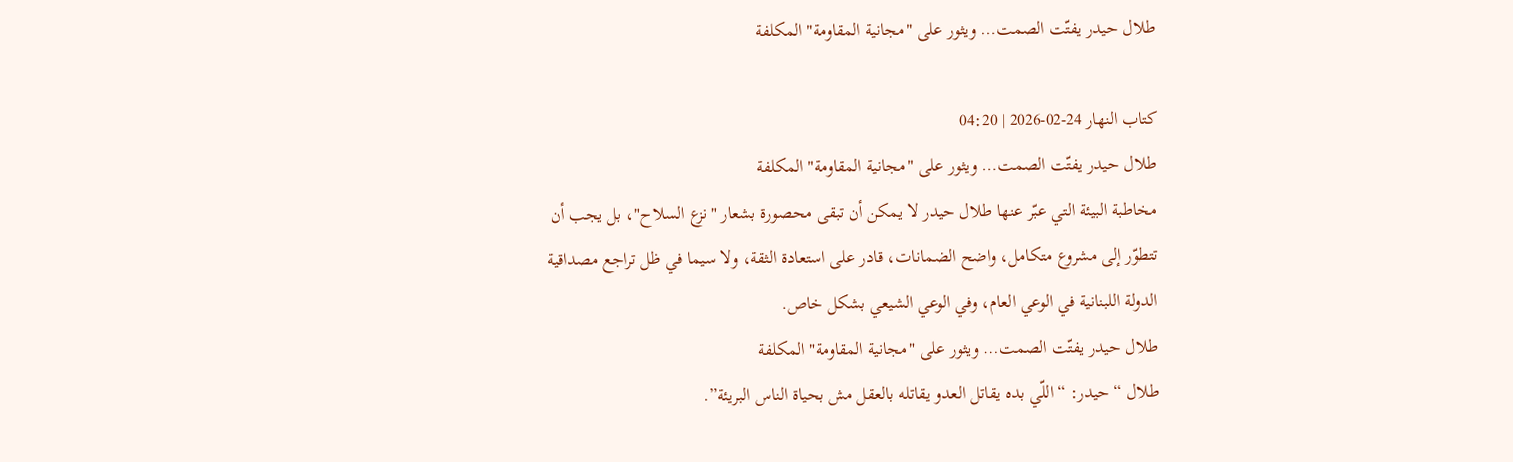طلال حيدر يفتّت الصمت… ويثور على "مجانية المقاومة" المكلفة

كتاب النهار 24-02-2026 | 04:20
طلال حيدر يفتّت الصمت… ويثور على "مجانية المقاومة" المكلفة
مخاطبة البيئة التي عبّر عنها طلال حيدر لا يمكن أن تبقى محصورة بشعار "نزع السلاح"، بل يجب أن تتطوّر إلى مشروع متكامل، واضح الضمانات، قادر على استعادة الثقة، ولا سيما في ظل تراجع مصداقية الدولة اللبنانية في الوعي العام، وفي الوعي الشيعي بشكل خاص.
طلال حيدر يفتّت الصمت… ويثور على "مجانية المقاومة" المكلفة
طلال “حيدر: “اللّي بده يقاتل العدو يقاتله بالعقل مش بحياة الناس البريئة”.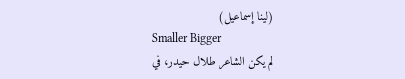(لينا إسماعيل)
Smaller Bigger
لم يكن الشاعر طلال حيدر، في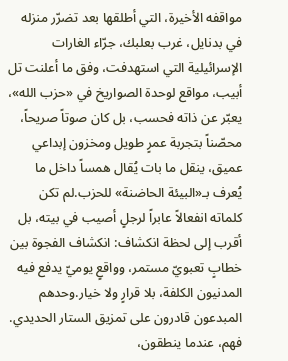مواقفه الأخيرة، التي أطلقها بعد تضرّر منزله في بدنايل، غرب بعلبك، جرّاء الغارات الإسرائيلية التي استهدفت، وفق ما أعلنت تل أبيب، مواقع لوحدة الصواريخ في «حزب الله»، يعبّر عن ذاته فحسب، بل كان صوتاً صريحاً، محصّناً بتجربة عمرٍ طويل ومخزون إبداعي عميق، ينقل ما بات يُقال همساً داخل ما يُعرف بـ«البيئة الحاضنة» للحزب.لم تكن كلماته انفعالاً عابراً لرجلٍ أصيب في بيته، بل أقرب إلى لحظة انكشاف: انكشاف الفجوة بين خطابٍ تعبويّ مستمر، وواقعٍ يوميّ يدفع فيه المدنيون الكلفة، بلا قرارٍ ولا خيار.وحدهم المبدعون قادرون على تمزيق الستار الحديدي. فهم، عندما ينطقون،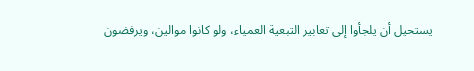يستحيل أن يلجأوا إلى تعابير التبعية العمياء، ولو كانوا موالين، ويرفضون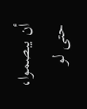أن يبصموا، حتى لو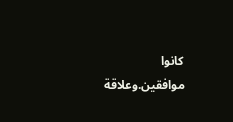كانوا موافقين.وعلاقة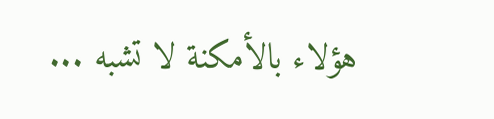هؤلاء بالأمكنة لا تشبه ...